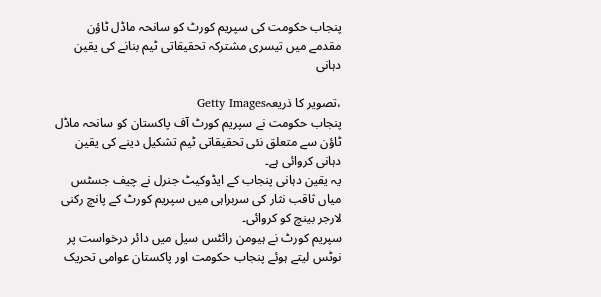پنجاب حکومت کی سپریم کورٹ کو سانحہ ماڈل ٹاؤن مقدمے میں تیسری مشترکہ تحقیقاتی ٹیم بنانے کی یقین دہانی

،تصویر کا ذریعہGetty Images
پنجاب حکومت نے سپریم کورٹ آف پاکستان کو سانحہ ماڈل ٹاؤن سے متعلق نئی تحقیقاتی ٹیم تشکیل دینے کی یقین دہانی کروائی ہے۔
یہ یقین دہانی پنجاب کے ایڈوکیٹ جنرل نے چیف جسٹس میاں ثاقب نثار کی سربراہی میں سپریم کورٹ کے پانچ رکنی لارجر بینچ کو کروائی۔
سپریم کورٹ نے ہیومن رائٹس سیل میں دائر درخواست پر نوٹس لیتے ہوئے پنجاب حکومت اور پاکستان عوامی تحریک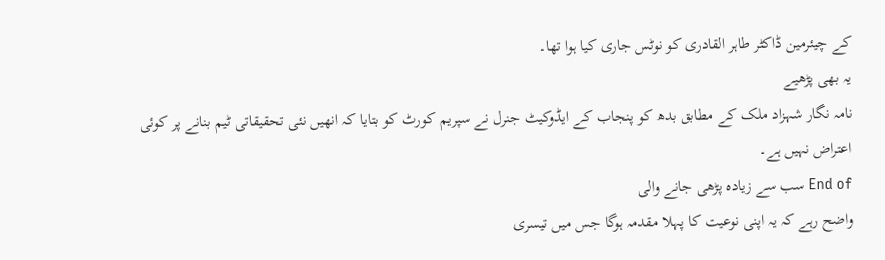کے چیئرمین ڈاکٹر طاہر القادری کو نوٹس جاری کیا ہوا تھا۔
یہ بھی پڑھیے
نامہ نگار شہزاد ملک کے مطابق بدھ کو پنجاب کے ایڈوکیٹ جنرل نے سپریم کورٹ کو بتایا کہ انھیں نئی تحقیقاتی ٹیم بنانے پر کوئی اعتراض نہیں ہے۔
End of سب سے زیادہ پڑھی جانے والی
واضح رہے کہ یہ اپنی نوعیت کا پہلا مقدمہ ہوگا جس میں تیسری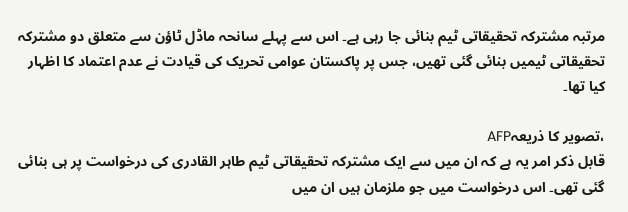مرتبہ مشترکہ تحقیقاتی ٹیم بنائی جا رہی ہے۔ اس سے پہلے سانحہ ماڈل ٹاؤن سے متعلق دو مشترکہ تحقیقاتی ٹیمیں بنائی گئی تھیں، جس پر پاکستان عوامی تحریک کی قیادت نے عدم اعتماد کا اظہار کیا تھا۔

،تصویر کا ذریعہAFP
قابل ذکر امر یہ ہے کہ ان میں سے ایک مشترکہ تحقیقاتی ٹیم طاہر القادری کی درخواست پر ہی بنائی گئی تھی۔ اس درخواست میں جو ملزمان ہیں ان میں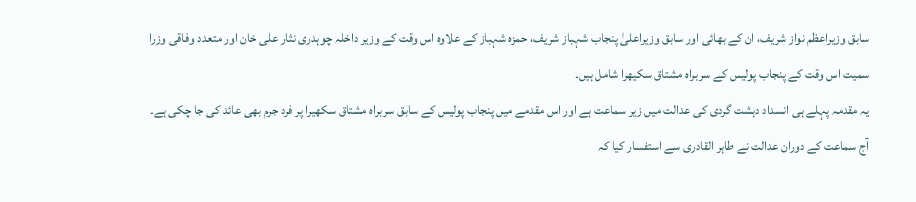سابق وزیراعظم نواز شریف، ان کے بھائی اور سابق وزیراعلیٰ پنجاب شہباز شریف، حمزہ شہباز کے علاوہ اس وقت کے وزیر داخلہ چوہدری نثار علی خان اور متعدد وفاقی وزرا سمیت اس وقت کے پنجاب پولیس کے سربراہ مشتاق سکیھرا شامل ہیں۔
یہ مقدمہ پہلے ہی انسداد دہشت گردی کی عدالت میں زیر سماعت ہے اور اس مقدمے میں پنجاب پولیس کے سابق سربراہ مشتاق سکھیرا پر فرد جرم بھی عائد کی جا چکی ہے۔
آج سماعت کے دوران عدالت نے طاہر القادری سے استفسار کیا کہ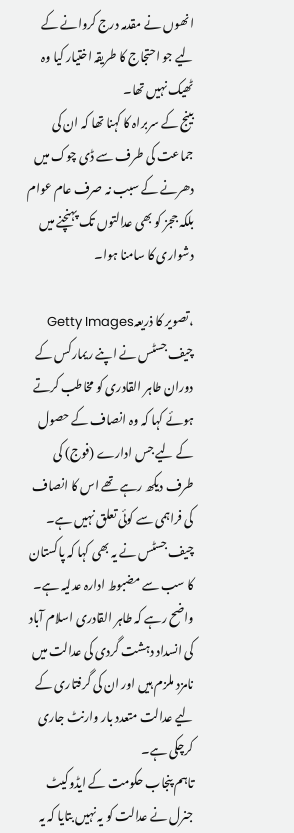انھوں نے مقدمہ درج کروانے کے لیے جو احتجاج کا طریقہ اختیار کیا وہ ٹھیک نہیں تھا۔
بینج کے سربراہ کا کہنا تھا کہ ان کی جماعت کی طرف سے ڈی چوک میں دھرنے کے سبب نہ صرف عام عوام بلکہ ججز کو بھی عدالتوں تک پہنچنے میں دشواری کا سامنا ہوا۔

،تصویر کا ذریعہGetty Images
چیف جسٹس نے اپنے ریمارکس کے دوران طاہر القادری کو مخاطب کرتے ہوئے کہا کہ وہ انصاف کے حصول کے لیے جس ادارے (فوج) کی طرف دیکھ رہے تھے اس کا انصاف کی فراہمی سے کوئی تعلق نہیں ہے۔
چیف جسٹس نے یہ بھی کہا کہ پاکستان کا سب سے مضبوط ادارہ عدلیہ ہے۔
واضح رہے کہ طاہر القادری اسلام آباد کی انسداد دہشت گردی کی عدالت میں نامزد ملزم ہیں اور ان کی گرفتاری کے لیے عدالت متعدد بار وارنٹ جاری کرچکی ہے۔
تاہم پنجاب حکومت کے ایڈوکیٹ جنرل نے عدالت کو یہ نہیں بتایا کہ یہ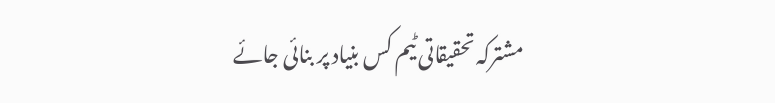مشترکہ تحقیقاتی ٹیم کس بنیاد پر بنائی جائے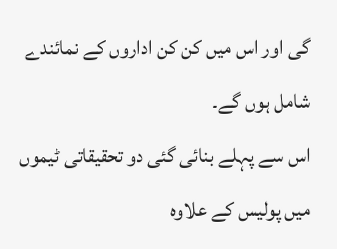گی اور اس میں کن کن اداروں کے نمائندے شامل ہوں گے۔
اس سے پہلے بنائی گئی دو تحقیقاتی ٹیموں میں پولیس کے علاوہ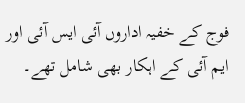فوج کے خفیہ اداروں آئی ایس آئی اور ایم آئی کے اہکار بھی شامل تھے۔